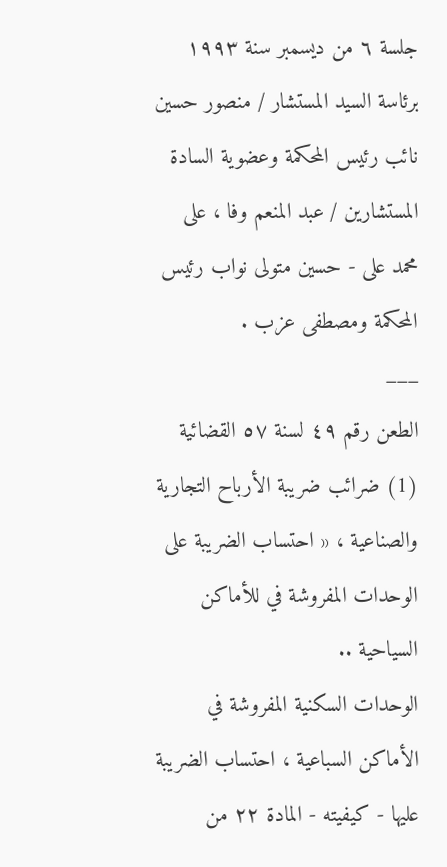جلسة ٦ من ديسمبر سنة ١٩٩٣
برئاسة السيد المستشار / منصور حسين نائب رئيس المحكمة وعضوية السادة المستشارين / عبد المنعم وفا ، على محمد على - حسين متولى نواب رئيس المحكمة ومصطفى عزب .
___
الطعن رقم ٤٩ لسنة ٥٧ القضائية
(1) ضرائب ضريبة الأرباح التجارية والصناعية ، « احتساب الضريبة على الوحدات المفروشة في للأماكن السياحية ..
الوحدات السكنية المفروشة في الأماكن السباعية ، احتساب الضريبة عليها - كيفيته - المادة ٢٢ من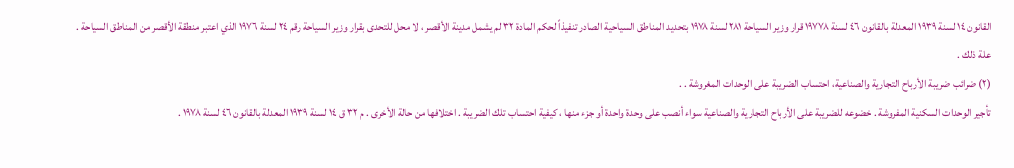القانون ١٤ لسنة ١٩٣٩ المعدلة بالقانون ٤٦ لسنة ۱۹۷٧٨ قرار وزير السياحة ۲۸۱ لسنة ١٩٧٨ بتحديد المناطق السياحية الصادر تنفيذاً لحكم المادة ٣٢ لم يشمل مدينة الأقصر ، لا محل للتحدى بقرار وزير السياحة رقم ٢٤ لسنة ١٩٧٦ الذي اعتبر منطقة الأقصر من المناطق السياحة . علة ذلك .
(۲) ضرائب ضريبة الأرباح التجارية والصناعية، احتساب الضريبة على الوحدات المغروشة . .
تأجير الوحدات السكنية المفروشة . خضوعه للضريبة على الأرباح التجارية والصناعية سواء أنصب على وحدة واحدة أو جزء منها ، كيفية احتساب تلك الضريبة . اختلافها من حالة الأخرى . م ٣٢ ق ١٤ لسنة ١٩٣٩ المعدلة بالقانون ٤٦ لسنة ١٩٧٨ .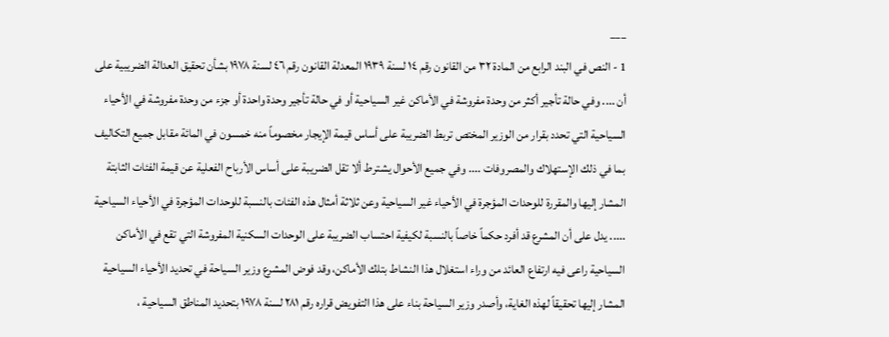___
1 - النص في البند الرابع من المادة ٣٢ من القانون رقم ١٤ لسنة ١٩٣٩ المعدلة القانون رقم ٤٦ لسنة ۱۹۷۸ بشأن تحقيق العدالة الضريبية على أن .... وفي حالة تأجير أكثر من وحدة مفروشة في الأماكن غير السياحية أو في حالة تأجير وحدة واحدة أو جزء من وحدة مفروشة في الأحياء السياحية التي تحدد بقرار من الوزير المختص تربط الضريبة على أساس قيمة الإيجار مخصوماً منه خمسون في المائة مقابل جميع التكاليف بما في ذلك الإستهلاك والمصروفات .... وفي جميع الأحوال يشترط ألا تقل الضريبة على أساس الأرباح الفعلية عن قيمة الفئات الثابتة المشار إليها والمقررة للوحدات المؤجرة في الأحياء غير السياحية وعن ثلاثة أمثال هذه الفئات بالنسبة للوحدات المؤجرة في الأحياء السياحية ..... يدل على أن المشرع قد أفرد حكماً خاصاً بالنسبة لكيفية احتساب الضريبة على الوحدات السكنية المفروشة التي تقع في الأماكن السياحية راعى فيه ارتفاع العائد من وراء استغلال هذا النشاط بتلك الأماكن، وقد فوض المشرع وزير السياحة في تحديد الأحياء السياحية المشار إليها تحقيقاً لهذه الغاية، وأصدر وزير السياحة بناء على هذا التفويض قراره رقم ۲۸۱ لسنة ۱۹۷۸ بتحديد المناطق السياحية ،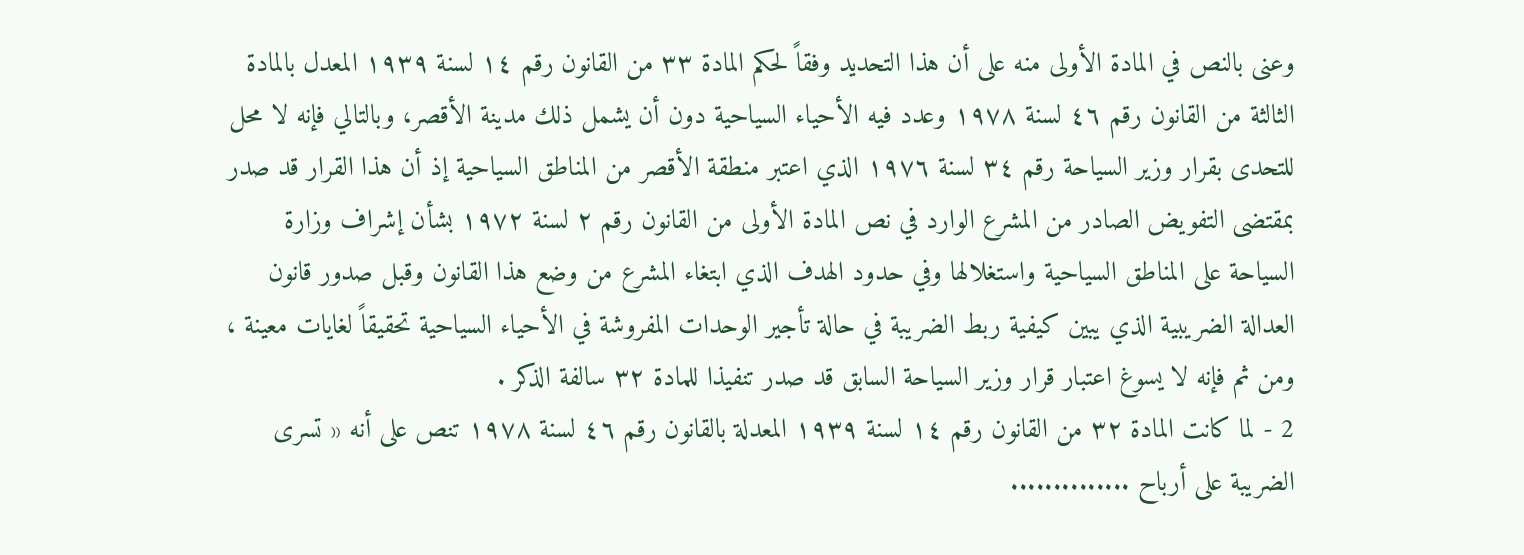وعنى بالنص في المادة الأولى منه على أن هذا التحديد وفقاً لحكم المادة ٣٣ من القانون رقم ١٤ لسنة ١٩٣٩ المعدل بالمادة الثالثة من القانون رقم ٤٦ لسنة ١٩٧٨ وعدد فيه الأحياء السياحية دون أن يشمل ذلك مدينة الأقصر، وبالتالي فإنه لا محل للتحدى بقرار وزير السياحة رقم ٣٤ لسنة ١٩٧٦ الذي اعتبر منطقة الأقصر من المناطق السياحية إذ أن هذا القرار قد صدر بمقتضى التفويض الصادر من المشرع الوارد في نص المادة الأولى من القانون رقم ۲ لسنة ۱۹۷۲ بشأن إشراف وزارة السياحة على المناطق السياحية واستغلالها وفي حدود الهدف الذي ابتغاء المشرع من وضع هذا القانون وقبل صدور قانون العدالة الضريبية الذي يبين كيفية ربط الضريبة في حالة تأجير الوحدات المفروشة في الأحياء السياحية تحقيقاً لغايات معينة ، ومن ثم فإنه لا يسوغ اعتبار قرار وزير السياحة السابق قد صدر تنفيذا للمادة ٣٢ سالفة الذكر .
2 - لما كانت المادة ٣٢ من القانون رقم ١٤ لسنة ١٩٣٩ المعدلة بالقانون رقم ٤٦ لسنة ۱۹۷۸ تنص على أنه « تسرى الضريبة على أرباح ..............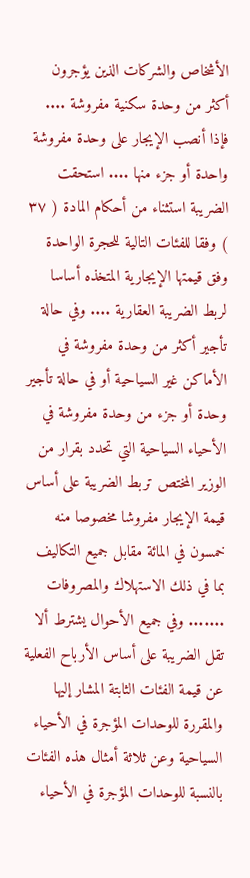الأشخاص والشركات الذين يؤجرون أكثر من وحدة سكنية مفروشة .... فإذا أنصب الإيجار على وحدة مفروشة واحدة أو جزء منها .... استحقت الضريبة استثناء من أحكام المادة ( ۳۷ ) وفقا للفئات التالية للحجرة الواحدة وفق قيمتها الإيجارية المتخذه أساسا لربط الضريبة العقارية .... وفي حالة تأجير أكثر من وحدة مفروشة في الأماكن غير السياحية أو في حالة تأجير وحدة أو جزء من وحدة مفروشة في الأحياء السياحية التي تحدد بقرار من الوزير المختص تربط الضريبة على أساس قيمة الإيجار مفروشا مخصوصا منه خمسون في المائة مقابل جميع التكاليف بما في ذلك الاستهلاك والمصروفات ....... وفي جميع الأحوال يشترط ألا تقل الضريبة على أساس الأرباح الفعلية عن قيمة الفئات الثابتة المشار إليها والمقررة للوحدات المؤجرة في الأحياء السياحية وعن ثلاثة أمثال هذه الفئات بالنسبة للوحدات المؤجرة في الأحياء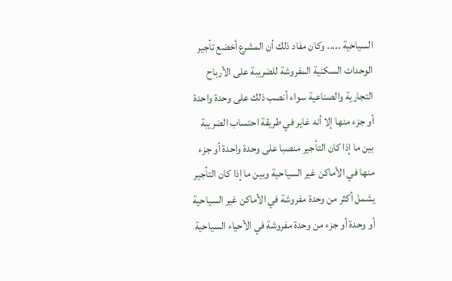السياحية ..... وكان مفاد ذلك أن المشرع أخضع تأجير الوحدات السكنية المفروشة للضريبة على الأرباح التجارية والصناعية سواء أنصب ذلك على وحدة واحدة أو جزء منها إلا أنه غاير في طريقة احتساب الضريبة بين ما إذا كان التأجير منصبا على وحدة واحدة أو جزء منها في الأماكن غير السياحية وبين ما إذا كان التأجير يشمل أكثر من وحدة مفروشة في الأماكن غير السياحية أو وحدة أو جزء من وحدة مفروشة في الأحياء السياحية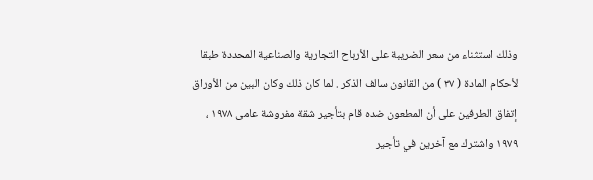وذلك استثناء من سعر الضريبة على الأرباح التجارية والصناعية المحددة طبقا لأحكام المادة ( ٣٧ ) من القانون سالف الذكر . لما كان ذلك وكان البين من الأوراق إتفاق الطرفين على أن المطعون ضده قام بتأجير شقة مفروشة عامى ۱۹۷۸ ، ۱۹۷۹ واشترك مع آخرين في تأجير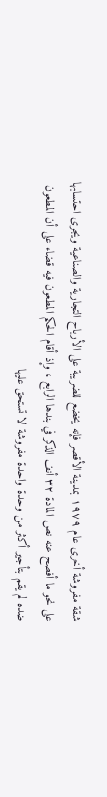شقة مفروشة أخرى عام ۱۹۷۹ بمدينة الأقصر فإنه يخضع للضريبة على الأرباح التجارية والصناعية ويجرى احتسابها على نحو ما أفصح عنه نص المادة ٣٢ أنف الذكر في بندها الرابع ، وإذ أقام الحكم المطعون فيه قضاء على أن المطعون ضده لم يقم بتأجير أكثر من وحدة واحدة مفروشة لا تستحق عليها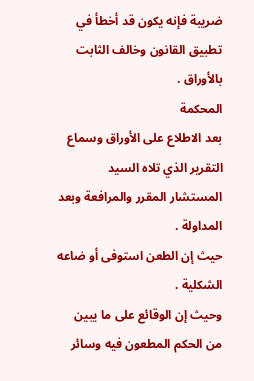ضريبة فإنه يكون قد أخطأ في تطبيق القانون وخالف الثابت بالأوراق .
المحكمة
بعد الاطلاع على الأوراق وسماع التقرير الذي تلاه السيد المستشار المقرر والمرافعة وبعد المداولة .
حيث إن الطعن استوفى أو ضاعه الشكلية .
وحيث إن الوقائع على ما يبين من الحكم المطعون فيه وسائر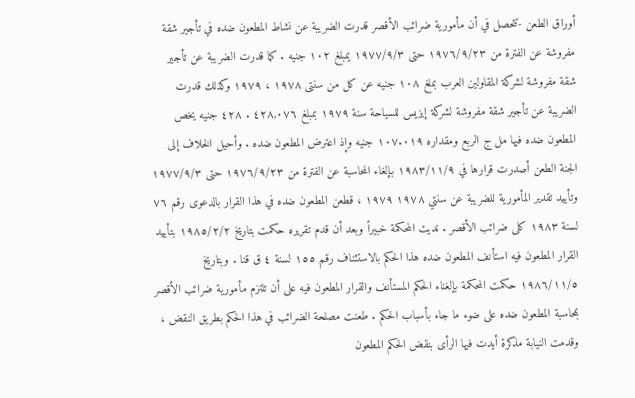أوراق الطعن -تتحصل في أن مأمورية ضرائب الأقصر قدرت الضريبة عن نشاط المطعون ضده في تأجير شقة مفروشة عن الفترة من ۱۹۷٦/٩/٢٣ حتى ۱۹۷۷/۹/۳ يمبلغ ۱۰۲ جنيه . كما قدرت الضريبة عن تأجير شقة مفروشة لشركة المقاولين العرب بملغ ١٠٨ جنيه عن كل من سنتى ۱۹۷۸ ، ۱۹۷۹ وكذلك قدرت الضريبة عن تأجير شقة مفروشة لشركة إيزيس للسياحة سنة ١٩٧٩ بمبلغ ٤٢٨,٠٧٦ . ٤٢٨ جنيه يخص المطعون ضده فيها مل ج الربع ومقداره ۱۰۷.۰۱۹ جنيه وإذ اعترض المطعون ضده . وأحيل الخلاف إلى الجنة الطعن أصدرت قرارها في ۱۹۸۳/۱۱/۹ بإلغاء المحاسبة عن الفترة من ١٩٧٦/٩/٢٣ حتى ۱۹۷۷/۹/۳ وتأييد تقدير المأمورية للضريبة عن سنتي ۱۹۷۸ ۱۹۷۹ ، قطعن المطعون ضده في هذا القرار بالدعوى رقم ٧٦ لسنة ١٩٨٣ كلى ضرائب الأقصر . نديت المحكمة خبيراً وبعد أن قدم تقريره حكمت بتاريخ ١٩٨٥/٢/٢ بتأييد القرار المطعون فيه استأنف المطعون ضده هذا الحكم بالاستئناف رقم ١٥٥ لسنة ٤ ق قنا . وبتاريخ ١٩٨٦/١١/٥ حكمت المحكمة بإلغناء الحكم المستأنف والقرار المطعون فيه على أن تلتزم مأمورية ضرائب الأقصر بمحاسبة المطعون ضده على ضوء ما جاء بأسباب الحكم . طعنت مصلحة الضرائب في هذا الحكم بطريق النقض ، وقدمت النيابة مذكرة أيدت فيها الرأى بنقض الحكم المطعون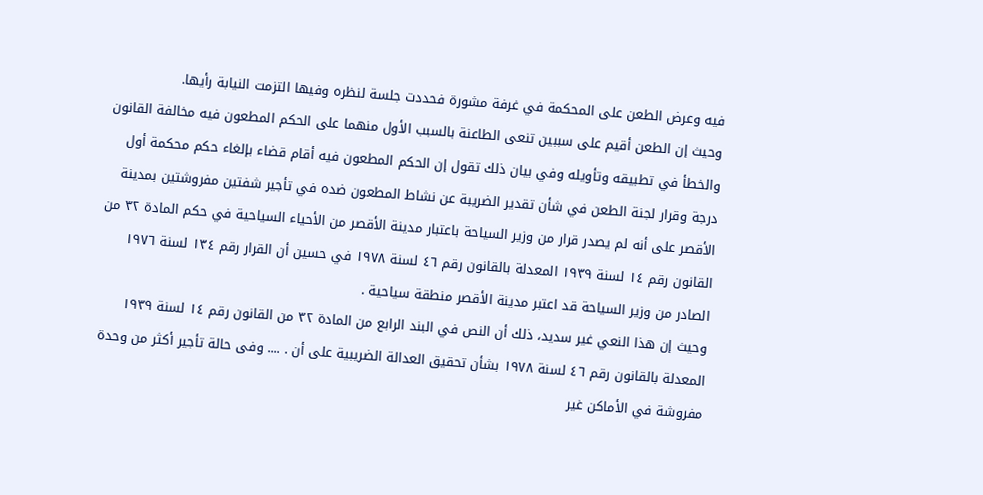فيه وعرض الطعن على المحكمة في غرفة مشورة فحددت جلسة لنظره وفيها التزمت النيابة رأيها.
وحيث إن الطعن أقيم على سببين تنعى الطاعنة بالسبب الأول منهما على الحكم المطعون فيه مخالفة القانون والخطأ في تطبيقه وتأويله وفي بيان ذلك تقول إن الحكم المطعون فيه أقام قضاء بإلغاء حكم محكمة أول درجة وقرار لجنة الطعن في شأن تقدير الضريبة عن نشاط المطعون ضده في تأجير شفتين مفروشتين بمدينة الأقصر على أنه لم يصدر قرار من وزير السياحة باعتبار مدينة الأقصر من الأحياء السياحية في حكم المادة ٣٢ من القانون رقم ١٤ لسنة ١٩٣٩ المعدلة بالقانون رقم ٤٦ لسنة ١٩٧٨ في حسين أن القرار رقم ١٣٤ لسنة ١٩٧٦ الصادر من وزير السياحة قد اعتبر مدينة الأقصر منطقة سياحية .
وحيث إن هذا النعي غير سديد، ذلك أن النص في البند الرابع من المادة ٣٢ من القانون رقم ١٤ لسنة ۱۹۳۹ المعدلة بالقانون رقم ٤٦ لسنة ١٩٧٨ بشأن تحقيق العدالة الضريبية على أن . .... وفى حالة تأجير أكثر من وحدة مفروشة في الأماكن غير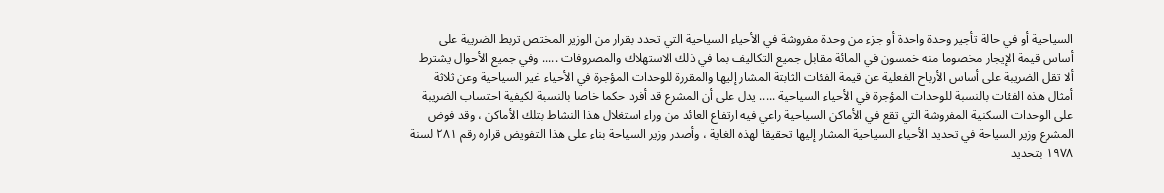السياحية أو في حالة تأجير وحدة واحدة أو جزء من وحدة مفروشة في الأحياء السياحية التي تحدد بقرار من الوزير المختص تربط الضريبة على أساس قيمة الإيجار مخصوما منه خمسون في المائة مقابل جميع التكاليف بما في ذلك الاستهلاك والمصروفات ..... وفي جميع الأحوال يشترط ألا تقل الضريبة على أساس الأرباح الفعلية عن قيمة الفئات الثابتة المشار إليها والمقررة للوحدات المؤجرة في الأحياء غير السياحية وعن ثلاثة أمثال هذه الفئات بالنسبة للوحدات المؤجرة في الأحياء السياحية ..... يدل على أن المشرع قد أفرد حكما خاصا بالنسبة لكيفية احتساب الضريبة على الوحدات السكنية المفروشة التي تقع في الأماكن السياحية راعي فيه ارتفاع العائد من وراء استغلال هذا النشاط بتلك الأماكن ، وقد فوض المشرع وزير السياحة في تحديد الأحياء السياحية المشار إليها تحقيقا لهذه الغاية ، وأصدر وزير السياحة بناء على هذا التفويض قراره رقم ۲۸۱ لسنة ۱۹۷۸ بتحديد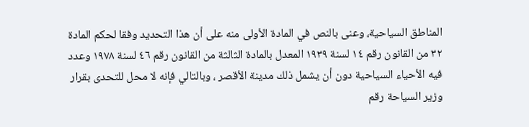المناطق السياحية، وعنى بالنص في المادة الأولى منه على أن هذا التحديد وفقا لحكم المادة ٣٢ من القانون رقم ١٤ لسنة ١٩٣٩ المعدل بالمادة الثالثة من القانون رقم ٤٦ لسنة ۱٩٧٨ وعدد فيه الأحياء السياحية دون أن يشمل ذلك مدينة الأقصر ، وبالتالي فإنه لا محل للتحدى بقرار وزير السياحة رقم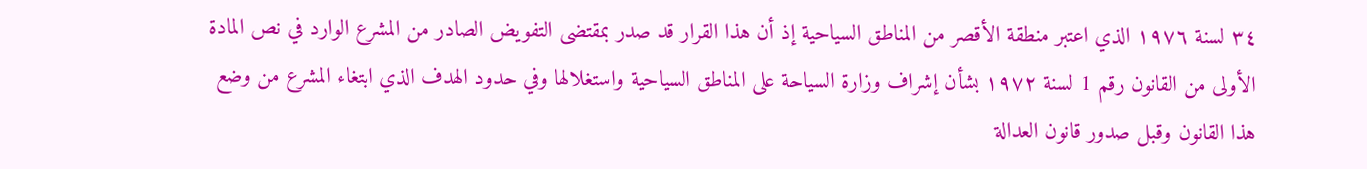٣٤ لسنة ١٩٧٦ الذي اعتبر منطقة الأقصر من المناطق السياحية إذ أن هذا القرار قد صدر بمقتضى التفويض الصادر من المشرع الوارد في نص المادة الأولى من القانون رقم 1 لسنة ۱۹۷۲ بشأن إشراف وزارة السياحة على المناطق السياحية واستغلالها وفي حدود الهدف الذي ابتغاء المشرع من وضع هذا القانون وقبل صدور قانون العدالة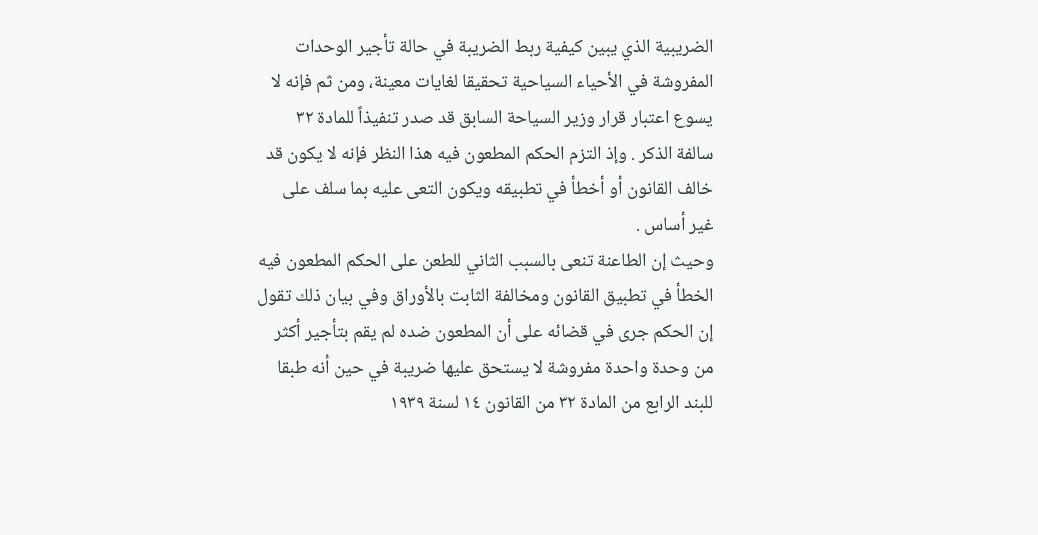الضريبية الذي يبين كيفية ربط الضريبة في حالة تأجير الوحدات المفروشة في الأحياء السياحية تحقيقا لغايات معينة، ومن ثم فإنه لا يسوع اعتبار قرار وزير السياحة السابق قد صدر تنفيذاً للمادة ٣٢ سالفة الذكر . وإذ التزم الحكم المطعون فيه هذا النظر فإنه لا يكون قد خالف القانون أو أخطأ في تطبيقه ويكون التعى عليه بما سلف على غير أساس .
وحيث إن الطاعنة تنعى بالسبب الثاني للطعن على الحكم المطعون فيه الخطأ في تطبيق القانون ومخالفة الثابت بالأوراق وفي بيان ذلك تقول إن الحكم جرى في قضائه على أن المطعون ضده لم يقم بتأجير أكثر من وحدة واحدة مفروشة لا يستحق عليها ضريبة في حين أنه طبقا للبند الرابع من المادة ٣٢ من القانون ١٤ لسنة ١٩٣٩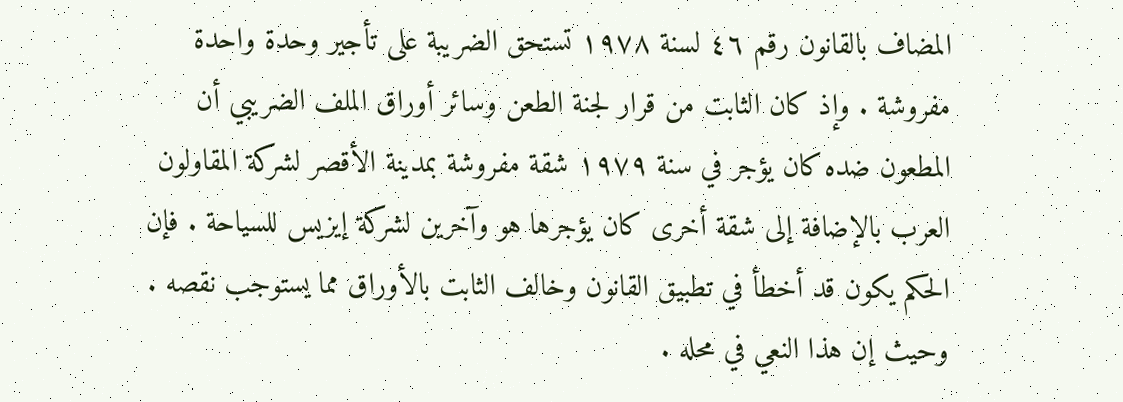المضاف بالقانون رقم ٤٦ لسنة ١٩٧٨ تستحق الضريبة على تأجير وحدة واحدة مفروشة . وإذ كان الثابت من قرار لجنة الطعن وسائر أوراق الملف الضريبي أن المطعون ضده كان يؤجر في سنة ۱۹۷۹ شقة مفروشة بمدينة الأقصر لشركة المقاولون العرب بالإضافة إلى شقة أخرى كان يؤجرها هو وآخرين لشركة إيزيس للسياحة . فإن الحكم يكون قد أخطأ في تطبيق القانون وخالف الثابت بالأوراق مما يستوجب نقصه .
وحيث إن هذا النعي في محله .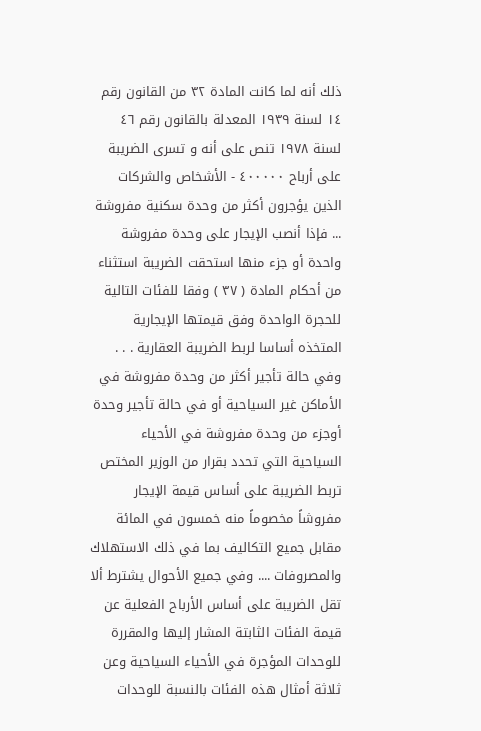ذلك أنه لما كانت المادة ٣٢ من القانون رقم ١٤ لسنة ١٩٣٩ المعدلة بالقانون رقم ٤٦ لسنة ۱۹۷۸ تنص على أنه و تسرى الضريبة على أرباح ٤٠٠٠٠٠ - الأشخاص والشركات الذين يؤجرون أكثر من وحدة سكنية مفروشة ... فإذا أنصب الإيجار على وحدة مفروشة واحدة أو جزء منها استحقت الضريبة استثناء من أحكام المادة ( ۳۷ ) وفقا للفئات التالية للحجرة الواحدة وفق قيمتها الإيجارية المتخذه أساسا لربط الضريبة العقارية . . . وفي حالة تأجير أكثر من وحدة مفروشة في الأماكن غير السياحية أو في حالة تأجير وحدة أوجزء من وحدة مفروشة في الأحياء السياحية التي تحدد بقرار من الوزير المختص تربط الضريبة على أساس قيمة الإيجار مفروشاً مخصوماً منه خمسون في المائة مقابل جميع التكاليف بما في ذلك الاستهلاك والمصروفات .... وفي جميع الأحوال يشترط ألا تقل الضريبة على أساس الأرباح الفعلية عن قيمة الفئات الثابتة المشار إليها والمقررة للوحدات المؤجرة في الأحياء السياحية وعن ثلاثة أمثال هذه الفئات بالنسبة للوحدات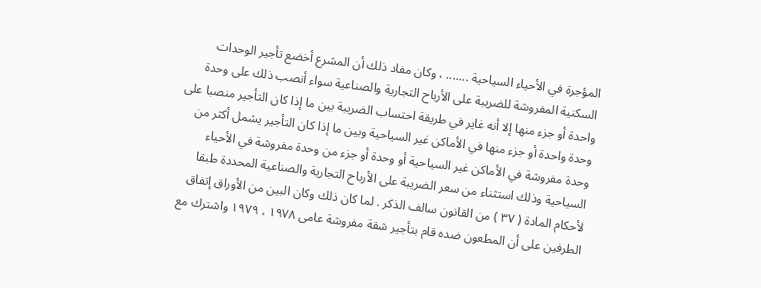المؤجرة في الأحياء السياحية ....... ، وكان مفاد ذلك أن المشرع أخضع تأجير الوحدات السكنية المفروشة للضريبة على الأرباح التجارية والصناعية سواء أنصب ذلك على وحدة واحدة أو جزء منها إلا أنه غاير في طريقة احتساب الضريبة بين ما إذا كان التأجير منصبا على وحدة واحدة أو جزء منها في الأماكن غير السياحية وبين ما إذا كان التأجير يشمل أكثر من وحدة مفروشة في الأماكن غير السياحية أو وحدة أو جزء من وحدة مفروشة في الأحياء السياحية وذلك استثناء من سعر الضريبة على الأرباح التجارية والصناعية المحددة طبقا لأحكام المادة ( ۳۷ ) من القانون سالف الذكر . لما كان ذلك وكان البين من الأوراق إتفاق الطرفين على أن المطعون ضده قام بتأجير شقة مفروشة عامى ۱۹۷۸ ، ۱۹۷۹ واشترك مع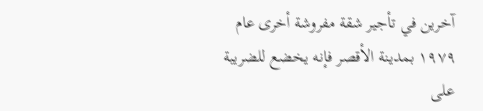آخرين في تأجير شقة مفروشة أخرى عام ١٩٧٩ بمدينة الأقصر فإنه يخضع للضريبة على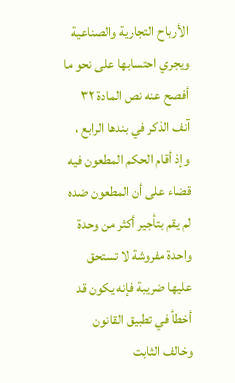الأرباح التجارية والصناعية ويجري احتسابها على نحو ما أفصح عنه نص المادة ٣٢ آنف الذكر في بندها الرابع ، وإذ أقام الحكم المطعون فيه قضاء على أن المطعون ضده لم يقم بتأجير أكثر من وحدة واحدة مفروشة لا تستحق عليها ضريبة فإنه يكون قد أخطأ في تطبيق القانون وخالف الثابت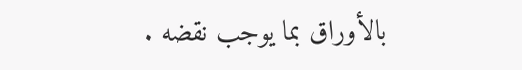بالأوراق بما يوجب نقضه .